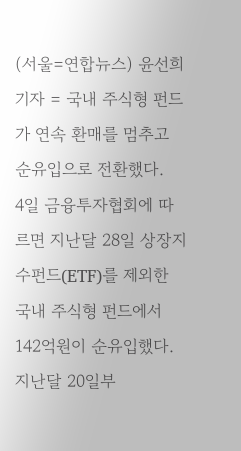(서울=연합뉴스) 윤선희 기자 = 국내 주식형 펀드가 연속 환매를 멈추고 순유입으로 전환했다.
4일 금융투자협회에 따르면 지난달 28일 상장지수펀드(ETF)를 제외한 국내 주식형 펀드에서 142억원이 순유입했다.
지난달 20일부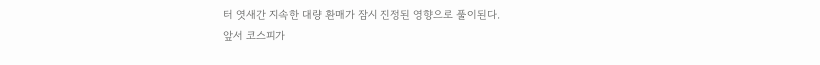터 엿새간 지속한 대량 환매가 잠시 진정된 영향으로 풀이된다.
앞서 코스피가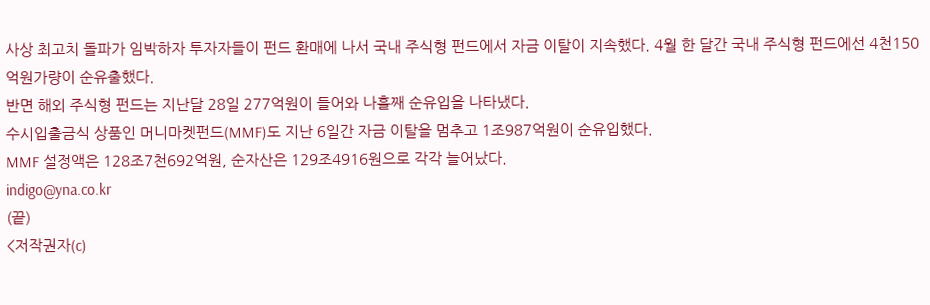사상 최고치 돌파가 임박하자 투자자들이 펀드 환매에 나서 국내 주식형 펀드에서 자금 이탈이 지속했다. 4월 한 달간 국내 주식형 펀드에선 4천150억원가량이 순유출했다.
반면 해외 주식형 펀드는 지난달 28일 277억원이 들어와 나흘째 순유입을 나타냈다.
수시입출금식 상품인 머니마켓펀드(MMF)도 지난 6일간 자금 이탈을 멈추고 1조987억원이 순유입했다.
MMF 설정액은 128조7천692억원, 순자산은 129조4916원으로 각각 늘어났다.
indigo@yna.co.kr
(끝)
<저작권자(c)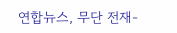연합뉴스, 무단 전재-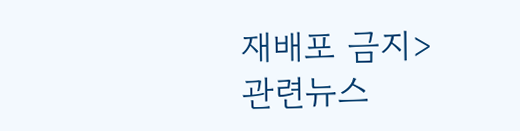재배포 금지>
관련뉴스